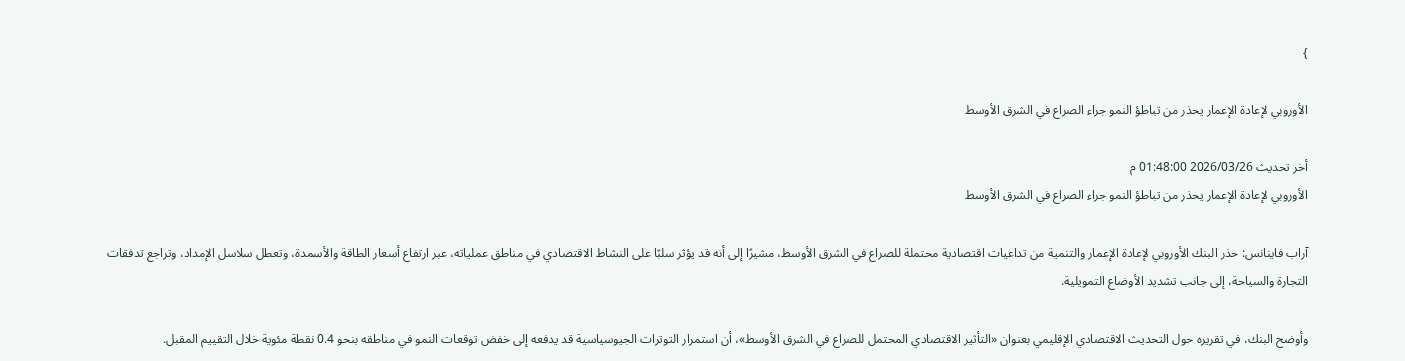}

الأوروبي لإعادة الإعمار يحذر من تباطؤ النمو جراء الصراع في الشرق الأوسط

أخر تحديث 2026/03/26 01:48:00 م
الأوروبي لإعادة الإعمار يحذر من تباطؤ النمو جراء الصراع في الشرق الأوسط

آراب فاينانس: حذر البنك الأوروبي لإعادة الإعمار والتنمية من تداعيات اقتصادية محتملة للصراع في الشرق الأوسط، مشيرًا إلى أنه قد يؤثر سلبًا على النشاط الاقتصادي في مناطق عملياته، عبر ارتفاع أسعار الطاقة والأسمدة، وتعطل سلاسل الإمداد، وتراجع تدفقات التجارة والسياحة، إلى جانب تشديد الأوضاع التمويلية.

وأوضح البنك، في تقريره حول التحديث الاقتصادي الإقليمي بعنوان «التأثير الاقتصادي المحتمل للصراع في الشرق الأوسط»، أن استمرار التوترات الجيوسياسية قد يدفعه إلى خفض توقعات النمو في مناطقه بنحو 0.4 نقطة مئوية خلال التقييم المقبل.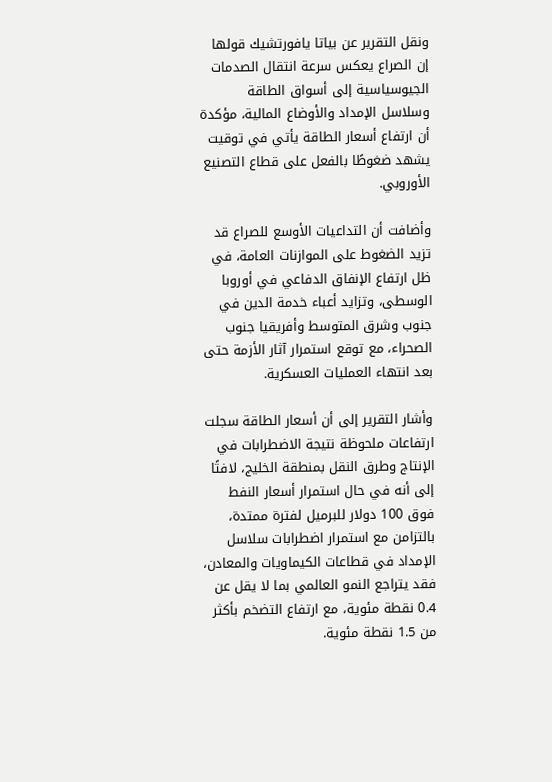ونقل التقرير عن بياتا يافورتشيك قولها إن الصراع يعكس سرعة انتقال الصدمات الجيوسياسية إلى أسواق الطاقة وسلاسل الإمداد والأوضاع المالية، مؤكدة أن ارتفاع أسعار الطاقة يأتي في توقيت يشهد ضغوطًا بالفعل على قطاع التصنيع الأوروبي.

وأضافت أن التداعيات الأوسع للصراع قد تزيد الضغوط على الموازنات العامة، في ظل ارتفاع الإنفاق الدفاعي في أوروبا الوسطى، وتزايد أعباء خدمة الدين في جنوب وشرق المتوسط وأفريقيا جنوب الصحراء، مع توقع استمرار آثار الأزمة حتى بعد انتهاء العمليات العسكرية.

وأشار التقرير إلى أن أسعار الطاقة سجلت ارتفاعات ملحوظة نتيجة الاضطرابات في الإنتاج وطرق النقل بمنطقة الخليج، لافتًا إلى أنه في حال استمرار أسعار النفط فوق 100 دولار للبرميل لفترة ممتدة، بالتزامن مع استمرار اضطرابات سلاسل الإمداد في قطاعات الكيماويات والمعادن، فقد يتراجع النمو العالمي بما لا يقل عن 0.4 نقطة مئوية، مع ارتفاع التضخم بأكثر من 1.5 نقطة مئوية.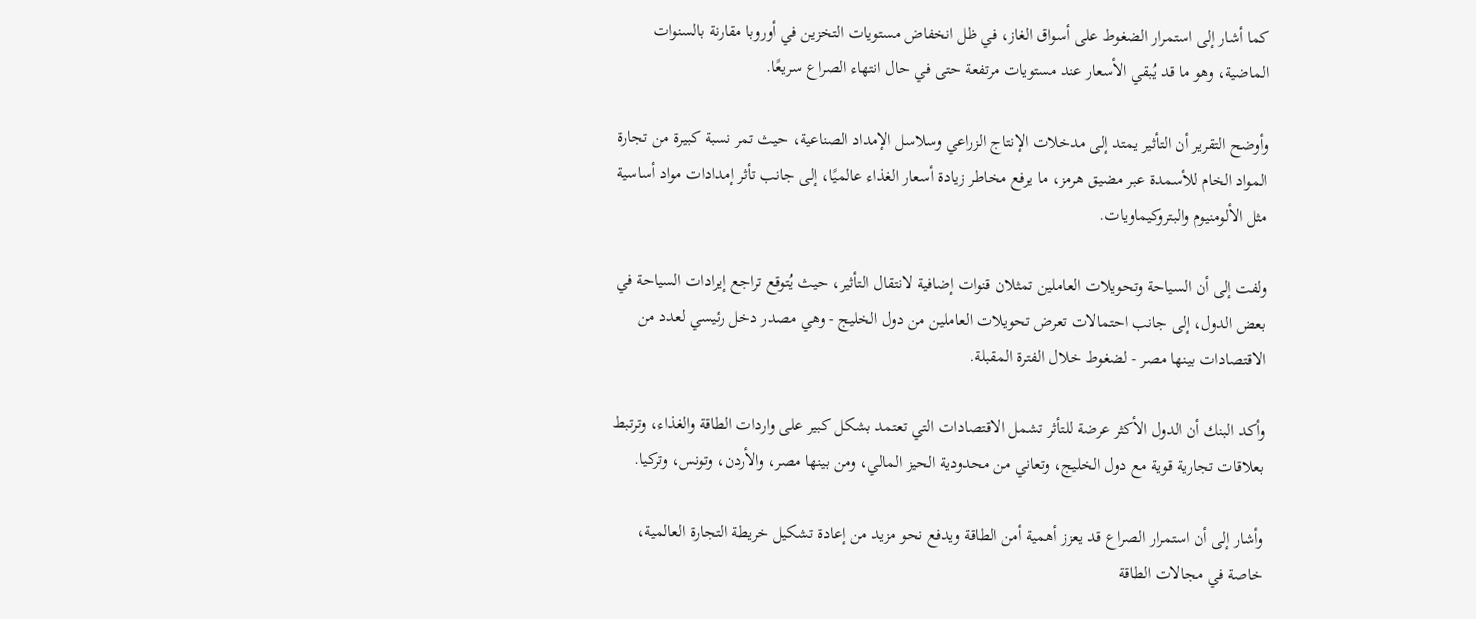كما أشار إلى استمرار الضغوط على أسواق الغاز، في ظل انخفاض مستويات التخزين في أوروبا مقارنة بالسنوات الماضية، وهو ما قد يُبقي الأسعار عند مستويات مرتفعة حتى في حال انتهاء الصراع سريعًا.

وأوضح التقرير أن التأثير يمتد إلى مدخلات الإنتاج الزراعي وسلاسل الإمداد الصناعية، حيث تمر نسبة كبيرة من تجارة المواد الخام للأسمدة عبر مضيق هرمز، ما يرفع مخاطر زيادة أسعار الغذاء عالميًا، إلى جانب تأثر إمدادات مواد أساسية مثل الألومنيوم والبتروكيماويات.

ولفت إلى أن السياحة وتحويلات العاملين تمثلان قنوات إضافية لانتقال التأثير، حيث يُتوقع تراجع إيرادات السياحة في بعض الدول، إلى جانب احتمالات تعرض تحويلات العاملين من دول الخليج - وهي مصدر دخل رئيسي لعدد من الاقتصادات بينها مصر - لضغوط خلال الفترة المقبلة.

وأكد البنك أن الدول الأكثر عرضة للتأثر تشمل الاقتصادات التي تعتمد بشكل كبير على واردات الطاقة والغذاء، وترتبط بعلاقات تجارية قوية مع دول الخليج، وتعاني من محدودية الحيز المالي، ومن بينها مصر، والأردن، وتونس، وتركيا.

وأشار إلى أن استمرار الصراع قد يعزز أهمية أمن الطاقة ويدفع نحو مزيد من إعادة تشكيل خريطة التجارة العالمية، خاصة في مجالات الطاقة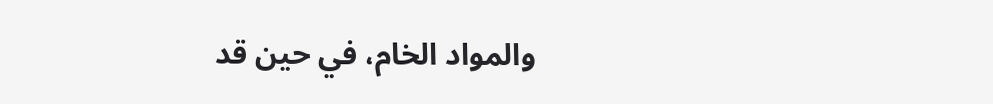والمواد الخام، في حين قد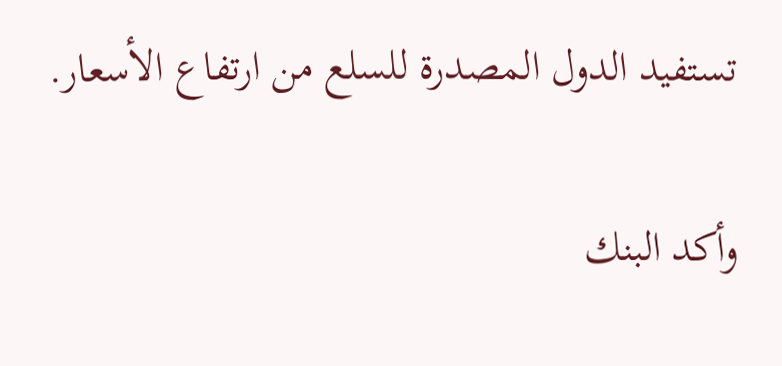تستفيد الدول المصدرة للسلع من ارتفاع الأسعار.

وأكد البنك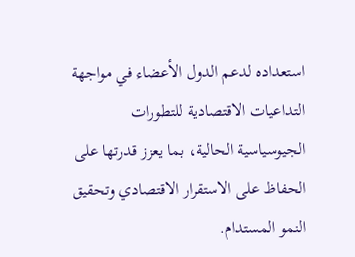استعداده لدعم الدول الأعضاء في مواجهة التداعيات الاقتصادية للتطورات الجيوسياسية الحالية، بما يعزز قدرتها على الحفاظ على الاستقرار الاقتصادي وتحقيق النمو المستدام.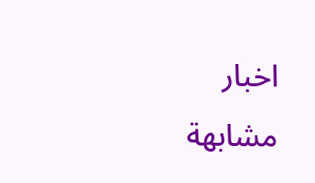اخبار مشابهة